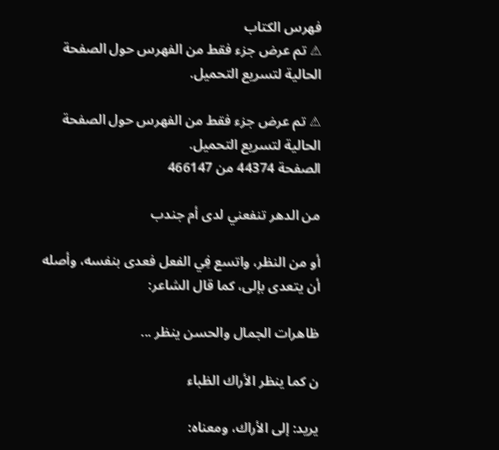فهرس الكتاب
⚠ تم عرض جزء فقط من الفهرس حول الصفحة الحالية لتسريع التحميل.

⚠ تم عرض جزء فقط من الفهرس حول الصفحة الحالية لتسريع التحميل.
الصفحة 44374 من 466147

من الدهر تنفعني لدى أم جندب

أو من النظر، واتسع فِي الفعل فعدى بنفسه، وأصله أن يتعدى بإلى، كما قال الشاعر:

ظاهرات الجمال والحسن ينظر ...

ن كما ينظر الأراك الظباء

يريد: إلى الأراك، ومعناه: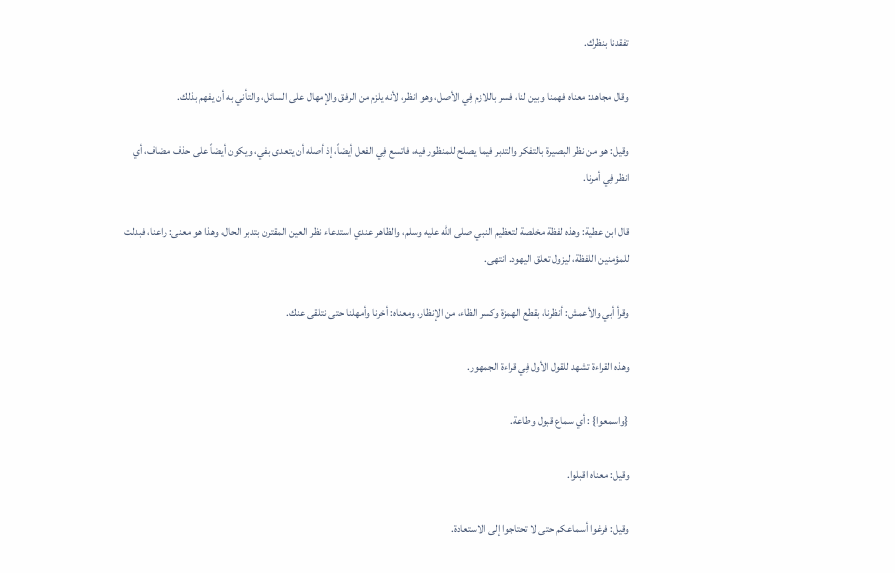تفقدنا بنظرك.

وقال مجاهد: معناه فهمنا وبين لنا، فسر باللازم فِي الأصل، وهو انظر، لأنه يلزم من الرفق والإمهال على السائل، والتأني به أن يفهم بذلك.

وقيل: هو من نظر البصيرة بالتفكر والتدبر فيما يصلح للمنظور فيه، فاتسع فِي الفعل أيضاً، إذ أصله أن يتعدى بفي، ويكون أيضاً على حذف مضاف، أي انظر فِي أمرنا.

قال ابن عطية: وهذه لفظة مخلصة لتعظيم النبي صلى الله عليه وسلم، والظاهر عندي استدعاء نظر العين المقترن بتدبر الحال، وهذا هو معنى: راعنا، فبدلت للمؤمنين اللفظة، ليزول تعلق اليهود. انتهى.

وقرأ أبي والأعمش: أنظرنا، بقطع الهمزة وكسر الظاء، من الإنظار، ومعناه: أخرنا وأمهلنا حتى نتلقى عنك.

وهذه القراءة تشهد للقول الأول فِي قراءة الجمهور.

{واسمعوا} : أي سماع قبول وطاعة.

وقيل: معناه اقبلوا.

وقيل: فرغوا أسماعكم حتى لا تحتاجوا إلى الاستعادة.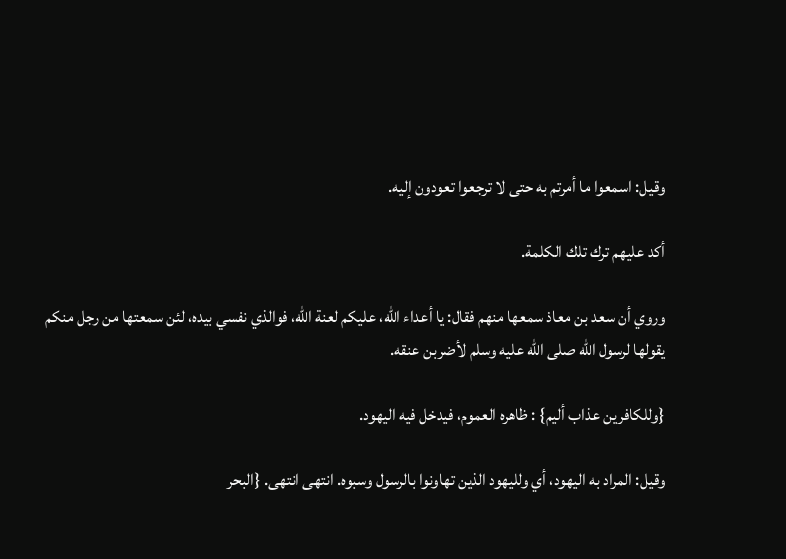وقيل: اسمعوا ما أمرتم به حتى لا ترجعوا تعودون إليه.

أكد عليهم ترك تلك الكلمة.

وروي أن سعد بن معاذ سمعها منهم فقال: يا أعداء الله، عليكم لعنة الله، فوالذي نفسي بيده، لئن سمعتها من رجل منكم يقولها لرسول الله صلى الله عليه وسلم لأضربن عنقه.

{وللكافرين عذاب أليم} : ظاهره العموم، فيدخل فيه اليهود.

وقيل: المراد به اليهود، أي ولليهود الذين تهاونوا بالرسول وسبوه. انتهى انتهى. {البحر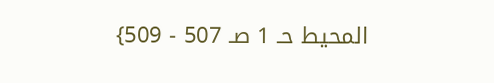المحيط حـ 1 صـ 507 - 509}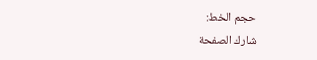حجم الخط:
شارك الصفحة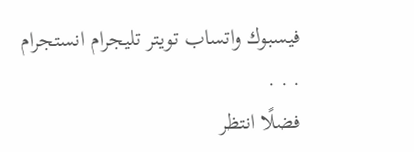فيسبوك واتساب تويتر تليجرام انستجرام
. . .
فضلًا انتظر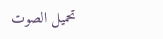تحميل الصوت